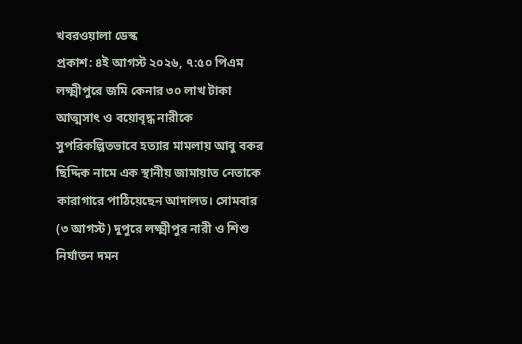খবরওয়ালা ডেস্ক
প্রকাশ: ৪ই আগস্ট ২০২৬, ৭:৫০ পিএম
লক্ষ্মীপুরে জমি কেনার ৩০ লাখ টাকা আত্মসাৎ ও বয়োবৃদ্ধ নারীকে সুপরিকল্পিতভাবে হত্যার মামলায় আবু বকর ছিদ্দিক নামে এক স্থানীয় জামায়াত নেতাকে কারাগারে পাঠিয়েছেন আদালত। সোমবার (৩ আগস্ট) দুপুরে লক্ষ্মীপুর নারী ও শিশু নির্যাতন দমন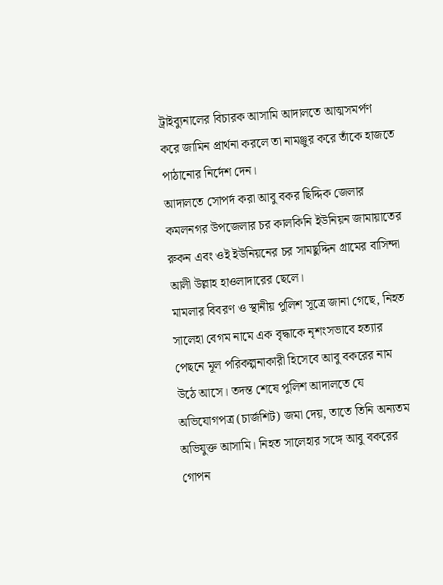ট্রাইব্যুনালের বিচারক আসামি আদালতে আত্মসমর্পণ করে জামিন প্রার্থনা করলে তা নামঞ্জুর করে তাঁকে হাজতে পাঠানোর নির্দেশ দেন।
আদালতে সোপর্দ করা আবু বকর ছিদ্দিক জেলার কমলনগর উপজেলার চর কালকিনি ইউনিয়ন জামায়াতের রুকন এবং ওই ইউনিয়নের চর সামছুদ্দিন গ্রামের বাসিন্দা আলী উল্লাহ হাওলাদারের ছেলে।
মামলার বিবরণ ও স্থানীয় পুলিশ সূত্রে জানা গেছে, নিহত সালেহা বেগম নামে এক বৃদ্ধাকে নৃশংসভাবে হত্যার পেছনে মূল পরিকল্পনাকারী হিসেবে আবু বকরের নাম উঠে আসে। তদন্ত শেষে পুলিশ আদালতে যে অভিযোগপত্র (চার্জশিট) জমা দেয়, তাতে তিনি অন্যতম অভিযুক্ত আসামি। নিহত সালেহার সঙ্গে আবু বকরের গোপন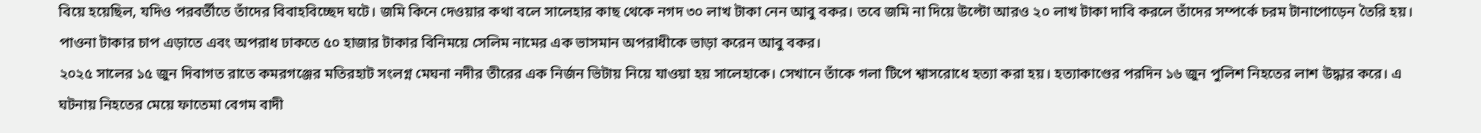বিয়ে হয়েছিল, যদিও পরবর্তীতে তাঁদের বিবাহবিচ্ছেদ ঘটে। জমি কিনে দেওয়ার কথা বলে সালেহার কাছ থেকে নগদ ৩০ লাখ টাকা নেন আবু বকর। তবে জমি না দিয়ে উল্টো আরও ২০ লাখ টাকা দাবি করলে তাঁদের সম্পর্কে চরম টানাপোড়েন তৈরি হয়। পাওনা টাকার চাপ এড়াতে এবং অপরাধ ঢাকতে ৫০ হাজার টাকার বিনিময়ে সেলিম নামের এক ভাসমান অপরাধীকে ভাড়া করেন আবু বকর।
২০২৫ সালের ১৫ জুন দিবাগত রাতে কমরগঞ্জের মতিরহাট সংলগ্ন মেঘনা নদীর তীরের এক নির্জন ভিটায় নিয়ে যাওয়া হয় সালেহাকে। সেখানে তাঁকে গলা টিপে শ্বাসরোধে হত্যা করা হয়। হত্যাকাণ্ডের পরদিন ১৬ জুন পুলিশ নিহতের লাশ উদ্ধার করে। এ ঘটনায় নিহতের মেয়ে ফাতেমা বেগম বাদী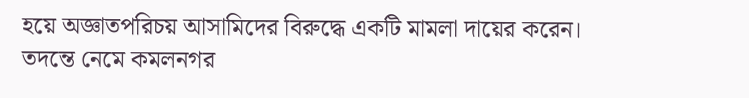হয়ে অজ্ঞাতপরিচয় আসামিদের বিরুদ্ধে একটি মামলা দায়ের করেন।
তদন্তে নেমে কমলনগর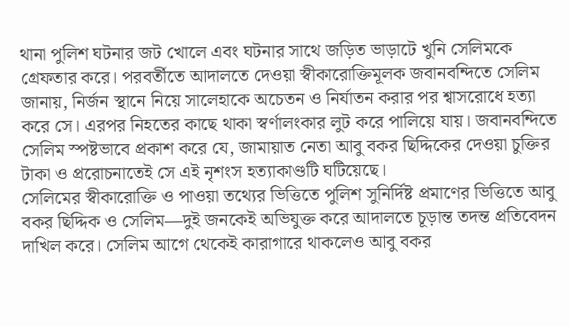থানা পুলিশ ঘটনার জট খোলে এবং ঘটনার সাথে জড়িত ভাড়াটে খুনি সেলিমকে গ্রেফতার করে। পরবর্তীতে আদালতে দেওয়া স্বীকারোক্তিমূলক জবানবন্দিতে সেলিম জানায়, নির্জন স্থানে নিয়ে সালেহাকে অচেতন ও নির্যাতন করার পর শ্বাসরোধে হত্যা করে সে। এরপর নিহতের কাছে থাকা স্বর্ণালংকার লুট করে পালিয়ে যায়। জবানবন্দিতে সেলিম স্পষ্টভাবে প্রকাশ করে যে, জামায়াত নেতা আবু বকর ছিদ্দিকের দেওয়া চুক্তির টাকা ও প্ররোচনাতেই সে এই নৃশংস হত্যাকাণ্ডটি ঘটিয়েছে।
সেলিমের স্বীকারোক্তি ও পাওয়া তথ্যের ভিত্তিতে পুলিশ সুনির্দিষ্ট প্রমাণের ভিত্তিতে আবু বকর ছিদ্দিক ও সেলিম—দুই জনকেই অভিযুক্ত করে আদালতে চূড়ান্ত তদন্ত প্রতিবেদন দাখিল করে। সেলিম আগে থেকেই কারাগারে থাকলেও আবু বকর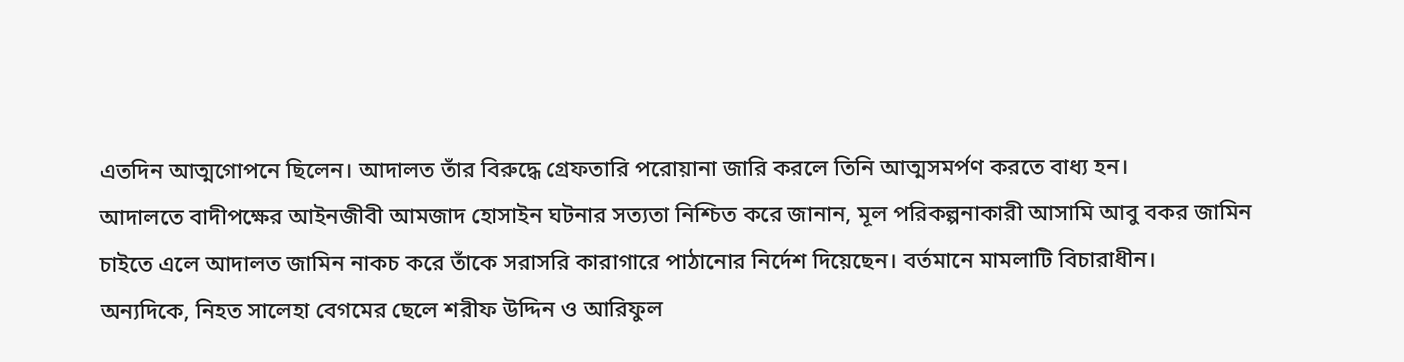এতদিন আত্মগোপনে ছিলেন। আদালত তাঁর বিরুদ্ধে গ্রেফতারি পরোয়ানা জারি করলে তিনি আত্মসমর্পণ করতে বাধ্য হন।
আদালতে বাদীপক্ষের আইনজীবী আমজাদ হোসাইন ঘটনার সত্যতা নিশ্চিত করে জানান, মূল পরিকল্পনাকারী আসামি আবু বকর জামিন চাইতে এলে আদালত জামিন নাকচ করে তাঁকে সরাসরি কারাগারে পাঠানোর নির্দেশ দিয়েছেন। বর্তমানে মামলাটি বিচারাধীন।
অন্যদিকে, নিহত সালেহা বেগমের ছেলে শরীফ উদ্দিন ও আরিফুল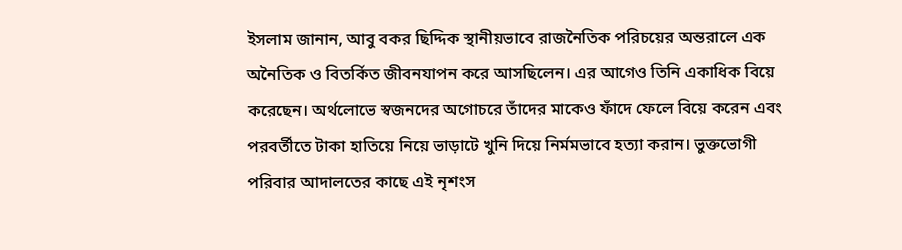ইসলাম জানান, আবু বকর ছিদ্দিক স্থানীয়ভাবে রাজনৈতিক পরিচয়ের অন্তরালে এক অনৈতিক ও বিতর্কিত জীবনযাপন করে আসছিলেন। এর আগেও তিনি একাধিক বিয়ে করেছেন। অর্থলোভে স্বজনদের অগোচরে তাঁদের মাকেও ফাঁদে ফেলে বিয়ে করেন এবং পরবর্তীতে টাকা হাতিয়ে নিয়ে ভাড়াটে খুনি দিয়ে নির্মমভাবে হত্যা করান। ভুক্তভোগী পরিবার আদালতের কাছে এই নৃশংস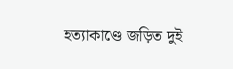হত্যাকাণ্ডে জড়িত দুই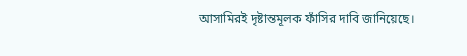আসামিরই দৃষ্টান্তমূলক ফাঁসির দাবি জানিয়েছে।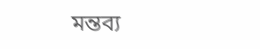মন্তব্য